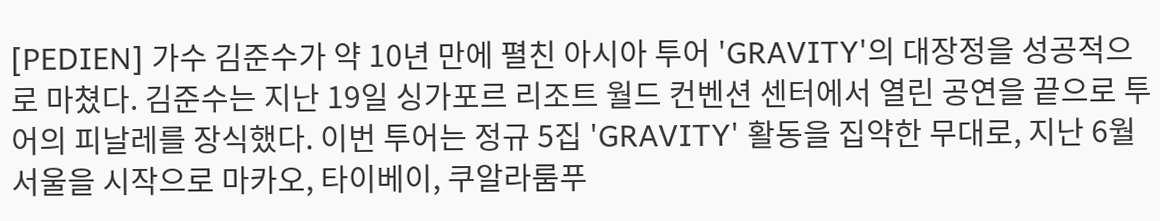[PEDIEN] 가수 김준수가 약 10년 만에 펼친 아시아 투어 'GRAVITY'의 대장정을 성공적으로 마쳤다. 김준수는 지난 19일 싱가포르 리조트 월드 컨벤션 센터에서 열린 공연을 끝으로 투어의 피날레를 장식했다. 이번 투어는 정규 5집 'GRAVITY' 활동을 집약한 무대로, 지난 6월 서울을 시작으로 마카오, 타이베이, 쿠알라룸푸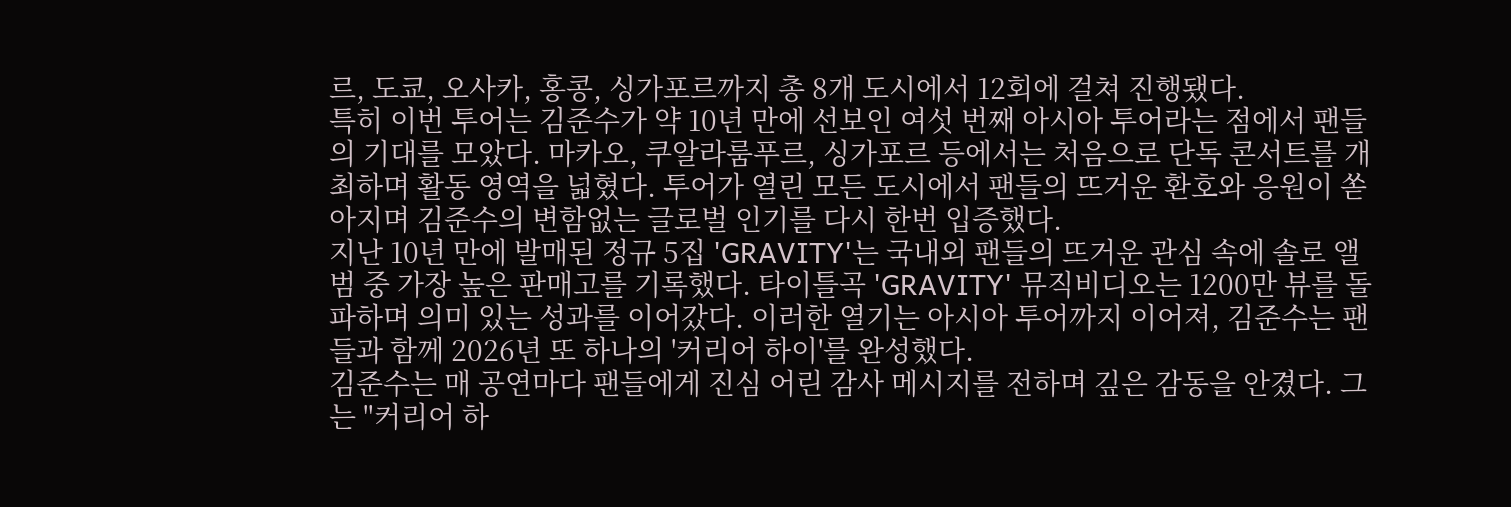르, 도쿄, 오사카, 홍콩, 싱가포르까지 총 8개 도시에서 12회에 걸쳐 진행됐다.
특히 이번 투어는 김준수가 약 10년 만에 선보인 여섯 번째 아시아 투어라는 점에서 팬들의 기대를 모았다. 마카오, 쿠알라룸푸르, 싱가포르 등에서는 처음으로 단독 콘서트를 개최하며 활동 영역을 넓혔다. 투어가 열린 모든 도시에서 팬들의 뜨거운 환호와 응원이 쏟아지며 김준수의 변함없는 글로벌 인기를 다시 한번 입증했다.
지난 10년 만에 발매된 정규 5집 'GRAVITY'는 국내외 팬들의 뜨거운 관심 속에 솔로 앨범 중 가장 높은 판매고를 기록했다. 타이틀곡 'GRAVITY' 뮤직비디오는 1200만 뷰를 돌파하며 의미 있는 성과를 이어갔다. 이러한 열기는 아시아 투어까지 이어져, 김준수는 팬들과 함께 2026년 또 하나의 '커리어 하이'를 완성했다.
김준수는 매 공연마다 팬들에게 진심 어린 감사 메시지를 전하며 깊은 감동을 안겼다. 그는 "커리어 하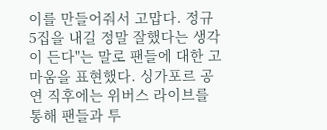이를 만들어줘서 고맙다. 정규 5집을 내길 정말 잘했다는 생각이 든다"는 말로 팬들에 대한 고마움을 표현했다. 싱가포르 공연 직후에는 위버스 라이브를 통해 팬들과 투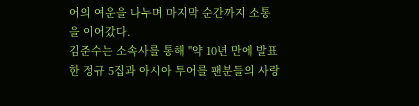어의 여운을 나누며 마지막 순간까지 소통을 이어갔다.
김준수는 소속사를 통해 "약 10년 만에 발표한 정규 5집과 아시아 투어를 팬분들의 사랑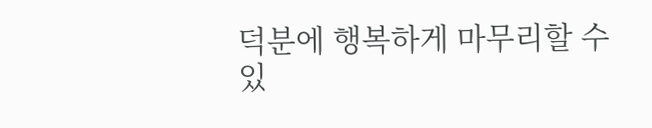덕분에 행복하게 마무리할 수 있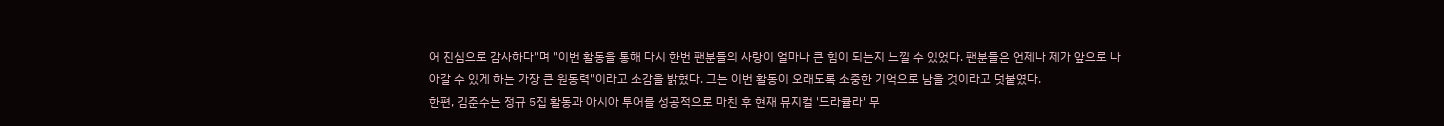어 진심으로 감사하다"며 "이번 활동을 통해 다시 한번 팬분들의 사랑이 얼마나 큰 힘이 되는지 느낄 수 있었다. 팬분들은 언제나 제가 앞으로 나아갈 수 있게 하는 가장 큰 원동력"이라고 소감을 밝혔다. 그는 이번 활동이 오래도록 소중한 기억으로 남을 것이라고 덧붙였다.
한편, 김준수는 정규 5집 활동과 아시아 투어를 성공적으로 마친 후 현재 뮤지컬 '드라큘라' 무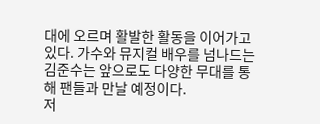대에 오르며 활발한 활동을 이어가고 있다. 가수와 뮤지컬 배우를 넘나드는 김준수는 앞으로도 다양한 무대를 통해 팬들과 만날 예정이다.
저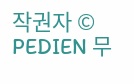작권자 © PEDIEN 무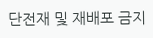단전재 및 재배포 금지